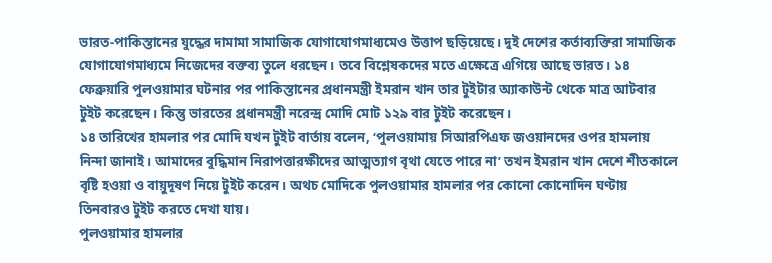ভারত-পাকিস্তানের যুদ্ধের দামামা সামাজিক যোগাযোগমাধ্যমেও উত্তাপ ছড়িয়েছে। দুই দেশের কর্তাব্যক্তিরা সামাজিক যোগাযোগমাধ্যমে নিজেদের বক্তব্য তুলে ধরছেন। তবে বিশ্লেষকদের মতে এক্ষেত্রে এগিয়ে আছে ভারত। ১৪ ফেব্রুয়ারি পুলওয়ামার ঘটনার পর পাকিস্তানের প্রধানমন্ত্রী ইমরান খান তার টুইটার অ্যাকাউন্ট থেকে মাত্র আটবার টুইট করেছেন। কিন্তু ভারতের প্রধানমন্ত্রী নরেন্দ্র মোদি মোট ১২৯ বার টুইট করেছেন।
১৪ তারিখের হামলার পর মোদি যখন টুইট বার্তায় বলেন, ‘পুলওয়ামায় সিআরপিএফ জওয়ানদের ওপর হামলায় নিন্দা জানাই। আমাদের বুদ্ধিমান নিরাপত্তারক্ষীদের আত্মত্যাগ বৃথা যেতে পারে না’ তখন ইমরান খান দেশে শীতকালে বৃষ্টি হওয়া ও বায়ুদূষণ নিয়ে টুইট করেন। অথচ মোদিকে পুলওয়ামার হামলার পর কোনো কোনোদিন ঘণ্টায় তিনবারও টুইট করতে দেখা যায়।
পুলওয়ামার হামলার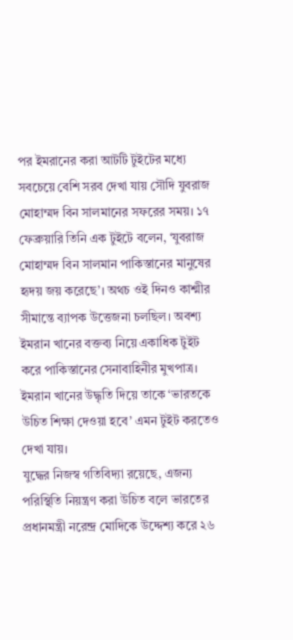পর ইমরানের করা আটটি টুইটের মধ্যে সবচেয়ে বেশি সরব দেখা যায় সৌদি যুবরাজ মোহাম্মদ বিন সালমানের সফরের সময়। ১৭ ফেব্রুয়ারি তিনি এক টুইটে বলেন, ‘যুবরাজ মোহাম্মদ বিন সালমান পাকিস্তানের মানুষের হৃদয় জয় করেছে’। অথচ ওই দিনও কাশ্মীর সীমান্তে ব্যাপক উত্তেজনা চলছিল। অবশ্য ইমরান খানের বক্তব্য নিয়ে একাধিক টুইট করে পাকিস্তানের সেনাবাহিনীর মুখপাত্র। ইমরান খানের উদ্ধৃতি দিয়ে তাকে ‘ভারতকে উচিত শিক্ষা দেওয়া হবে’ এমন টুইট করতেও দেখা যায়।
যুদ্ধের নিজস্ব গতিবিদ্যা রয়েছে, এজন্য পরিস্থিতি নিয়ন্ত্রণ করা উচিত বলে ভারতের প্রধানমন্ত্রী নরেন্দ্র মোদিকে উদ্দেশ্য করে ২৬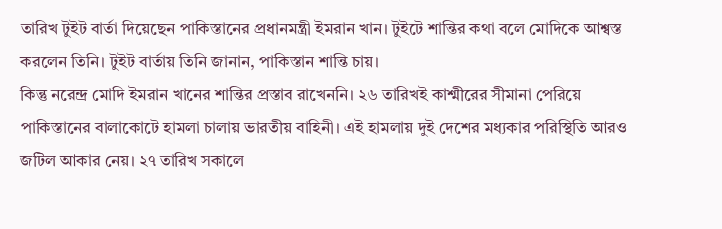তারিখ টুইট বার্তা দিয়েছেন পাকিস্তানের প্রধানমন্ত্রী ইমরান খান। টুইটে শান্তির কথা বলে মোদিকে আশ্বস্ত করলেন তিনি। টুইট বার্তায় তিনি জানান, পাকিস্তান শান্তি চায়।
কিন্তু নরেন্দ্র মোদি ইমরান খানের শান্তির প্রস্তাব রাখেননি। ২৬ তারিখই কাশ্মীরের সীমানা পেরিয়ে পাকিস্তানের বালাকোটে হামলা চালায় ভারতীয় বাহিনী। এই হামলায় দুই দেশের মধ্যকার পরিস্থিতি আরও জটিল আকার নেয়। ২৭ তারিখ সকালে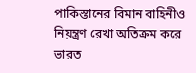পাকিস্তানের বিমান বাহিনীও নিয়ন্ত্রণ রেখা অতিক্রম করে ভারত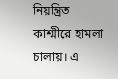নিয়ন্ত্রিত কাশ্মীরে হামলা চালায়। এ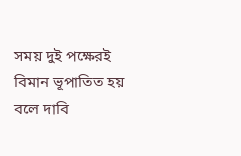সময় দুই পক্ষেরই বিমান ভূপাতিত হয় বলে দাবি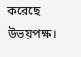করেছে উভয়পক্ষ।